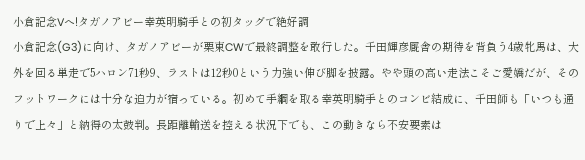小倉記念Vへ!タガノアビー幸英明騎手との初タッグで絶好調
小倉記念(G3)に向け、タガノアビーが栗東CWで最終調整を敢行した。千田輝彦厩舎の期待を背負う4歳牝馬は、大外を回る単走で5ハロン71秒9、ラストは12秒0という力強い伸び脚を披露。やや頭の高い走法こそご愛嬌だが、そのフットワークには十分な迫力が宿っている。初めて手綱を取る幸英明騎手とのコンビ結成に、千田師も「いつも通りで上々」と納得の太鼓判。長距離輸送を控える状況下でも、この動きなら不安要素は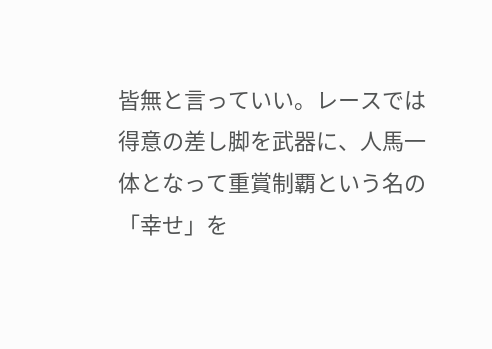皆無と言っていい。レースでは得意の差し脚を武器に、人馬一体となって重賞制覇という名の「幸せ」を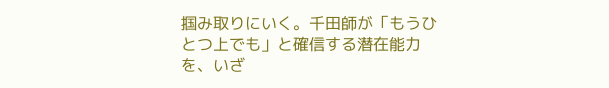掴み取りにいく。千田師が「もうひとつ上でも」と確信する潜在能力を、いざ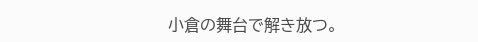小倉の舞台で解き放つ。